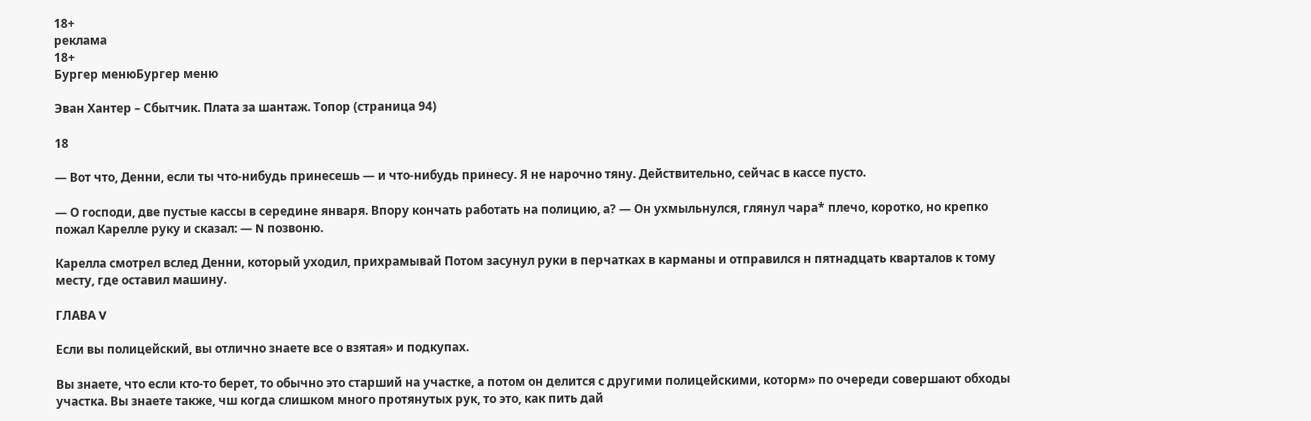18+
реклама
18+
Бургер менюБургер меню

Эван Хантер – Сбытчик. Плата за шантаж. Топор (страница 94)

18

— Вот что, Денни, если ты что-нибудь принесешь — и что-нибудь принесу. Я не нарочно тяну. Действительно, сейчас в кассе пусто.

— О господи, две пустые кассы в середине января. Впору кончать работать на полицию, а? — Он ухмыльнулся, глянул чара* плечо, коротко, но крепко пожал Карелле руку и сказал: — N позвоню.

Карелла смотрел вслед Денни, который уходил, прихрамывай Потом засунул руки в перчатках в карманы и отправился н пятнадцать кварталов к тому месту, где оставил машину.

ГЛАВА V

Если вы полицейский, вы отлично знаете все о взятая» и подкупах.

Вы знаете, что если кто-то берет, то обычно это старший на участке, а потом он делится с другими полицейскими, которм» по очереди совершают обходы участка. Вы знаете также, чш когда слишком много протянутых рук, то это, как пить дай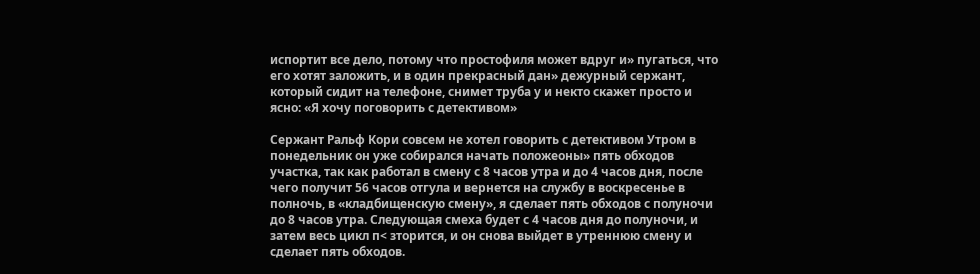испортит все дело, потому что простофиля может вдруг и» пугаться, что его хотят заложить, и в один прекрасный дан» дежурный сержант, который сидит на телефоне, снимет труба у и некто скажет просто и ясно: «Я хочу поговорить с детективом»

Сержант Ральф Кори совсем не хотел говорить с детективом Утром в понедельник он уже собирался начать положеоны» пять обходов участка, так как работал в смену с 8 часов утра и до 4 часов дня, после чего получит 56 часов отгула и вернется на службу в воскресенье в полночь, в «кладбищенскую смену», я сделает пять обходов с полуночи до 8 часов утра. Следующая смеха будет с 4 часов дня до полуночи, и затем весь цикл п< зторится, и он снова выйдет в утреннюю смену и сделает пять обходов.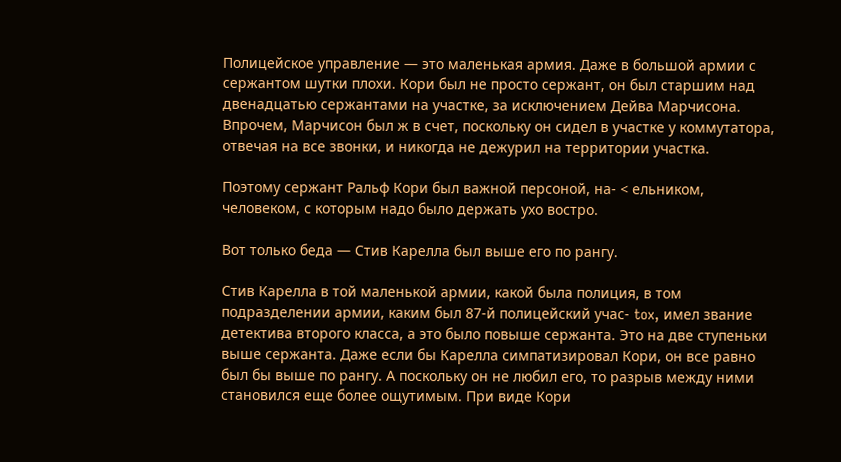Полицейское управление — это маленькая армия. Даже в большой армии с сержантом шутки плохи. Кори был не просто сержант, он был старшим над двенадцатью сержантами на участке, за исключением Дейва Марчисона. Впрочем, Марчисон был ж в счет, поскольку он сидел в участке у коммутатора, отвечая на все звонки, и никогда не дежурил на территории участка.

Поэтому сержант Ральф Кори был важной персоной, на- < ельником, человеком, с которым надо было держать ухо востро.

Вот только беда — Стив Карелла был выше его по рангу.

Стив Карелла в той маленькой армии, какой была полиция, в том подразделении армии, каким был 87-й полицейский учас- tox, имел звание детектива второго класса, а это было повыше сержанта. Это на две ступеньки выше сержанта. Даже если бы Карелла симпатизировал Кори, он все равно был бы выше по рангу. А поскольку он не любил его, то разрыв между ними становился еще более ощутимым. При виде Кори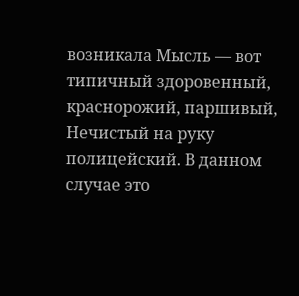возникала Мысль — вот типичный здоровенный, краснорожий, паршивый, Нечистый на руку полицейский. В данном случае это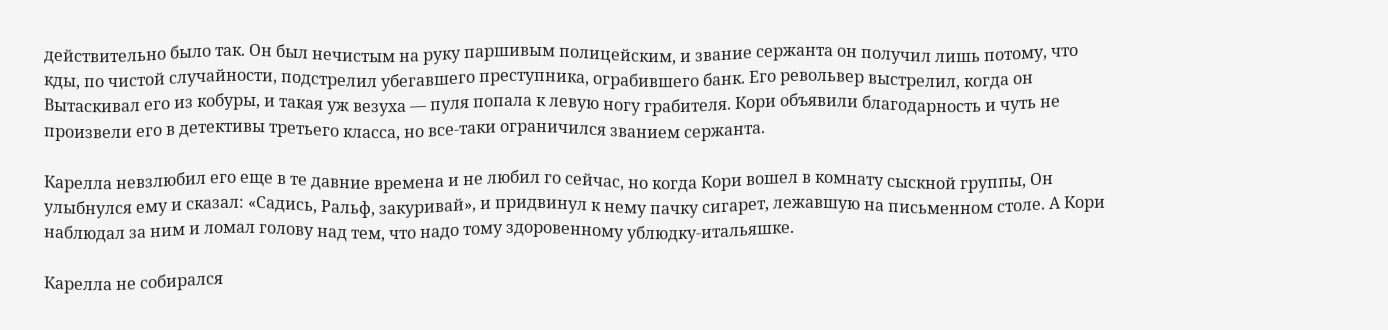действительно было так. Он был нечистым на руку паршивым полицейским, и звание сержанта он получил лишь потому, что кды, по чистой случайности, подстрелил убегавшего преступника, ограбившего банк. Его револьвер выстрелил, когда он Вытаскивал его из кобуры, и такая уж везуха — пуля попала к левую ногу грабителя. Кори объявили благодарность и чуть не произвели его в детективы третьего класса, но все-таки ограничился званием сержанта.

Карелла невзлюбил его еще в те давние времена и не любил го сейчас, но когда Кори вошел в комнату сыскной группы, Он улыбнулся ему и сказал: «Садись, Ральф, закуривай», и придвинул к нему пачку сигарет, лежавшую на письменном столе. А Кори наблюдал за ним и ломал голову над тем, что надо тому здоровенному ублюдку-итальяшке.

Карелла не собирался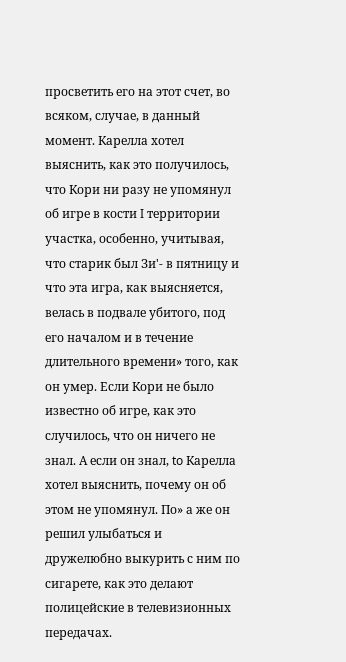просветить его на этот счет, во всяком, случае, в данный момент. Карелла хотел выяснить, как это получилось, что Кори ни разу не упомянул об игре в кости I территории участка, особенно, учитывая, что старик был Зи'- в пятницу и что эта игра, как выясняется, велась в подвале убитого, под его началом и в течение длительного времени» того, как он умер. Если Кори не было известно об игре, как это случилось, что он ничего не знал. А если он знал, to Карелла хотел выяснить, почему он об этом не упомянул. По» а же он решил улыбаться и дружелюбно выкурить с ним по сигарете, как это делают полицейские в телевизионных передачах.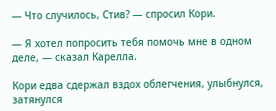— Что случилось, Стив? — спросил Кори.

— Я хотел попросить тебя помочь мне в одном деле, — сказал Карелла.

Кори едва сдержал вздох облегчения, улыбнулся, затянулся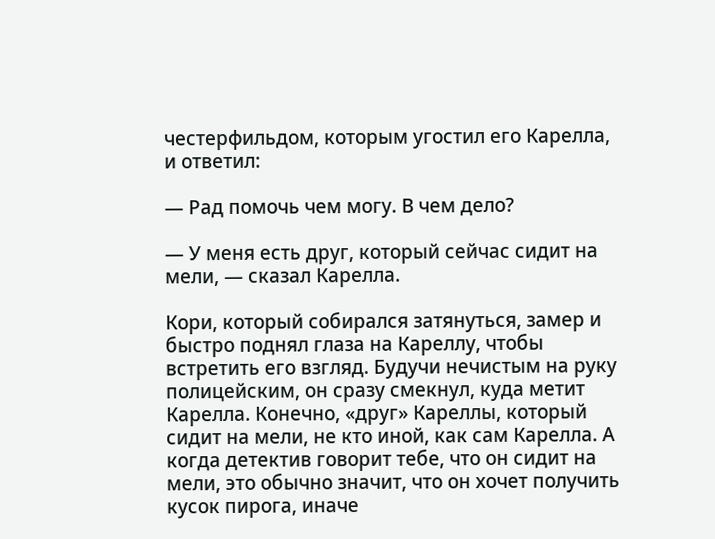честерфильдом, которым угостил его Карелла, и ответил:

— Рад помочь чем могу. В чем дело?

— У меня есть друг, который сейчас сидит на мели, — сказал Карелла.

Кори, который собирался затянуться, замер и быстро поднял глаза на Кареллу, чтобы встретить его взгляд. Будучи нечистым на руку полицейским, он сразу смекнул, куда метит Карелла. Конечно, «друг» Кареллы, который сидит на мели, не кто иной, как сам Карелла. А когда детектив говорит тебе, что он сидит на мели, это обычно значит, что он хочет получить кусок пирога, иначе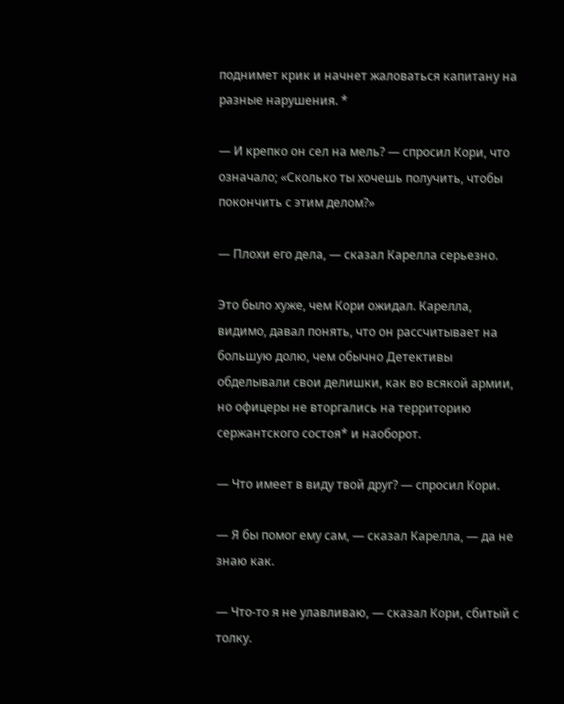поднимет крик и начнет жаловаться капитану на разные нарушения. *

— И крепко он сел на мель? — спросил Кори, что означало; «Сколько ты хочешь получить, чтобы покончить с этим делом?»

— Плохи его дела, — сказал Карелла серьезно.

Это было хуже, чем Кори ожидал. Карелла, видимо, давал понять, что он рассчитывает на большую долю, чем обычно Детективы обделывали свои делишки, как во всякой армии, но офицеры не вторгались на территорию сержантского состоя* и наоборот.

— Что имеет в виду твой друг? — спросил Кори.

— Я бы помог ему сам, — сказал Карелла, — да не знаю как.

— Что-то я не улавливаю, — сказал Кори, сбитый с толку.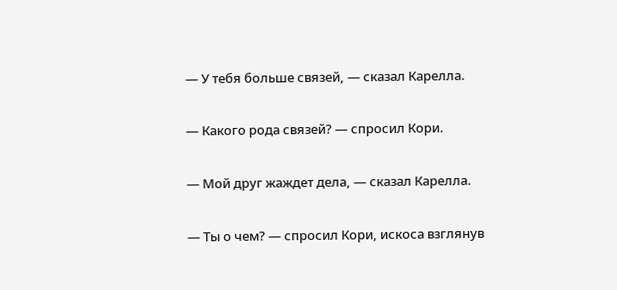— У тебя больше связей, — сказал Карелла.

— Какого рода связей? — спросил Кори.

— Мой друг жаждет дела, — сказал Карелла.

— Ты о чем? — спросил Кори, искоса взглянув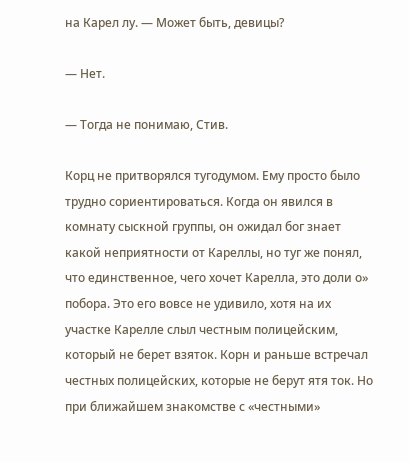на Карел лу. — Может быть, девицы?

— Нет.

— Тогда не понимаю, Стив.

Корц не притворялся тугодумом. Ему просто было трудно сориентироваться. Когда он явился в комнату сыскной группы, он ожидал бог знает какой неприятности от Кареллы, но туг же понял, что единственное, чего хочет Карелла, это доли о» побора. Это его вовсе не удивило, хотя на их участке Карелле слыл честным полицейским, который не берет взяток. Корн и раньше встречал честных полицейских, которые не берут ятя ток. Но при ближайшем знакомстве с «честными»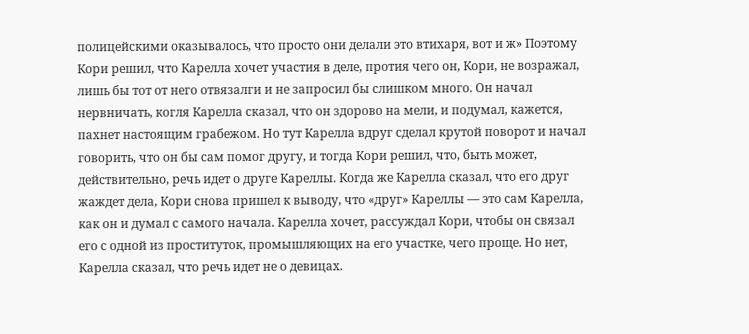полицейскими оказывалось, что просто они делали это втихаря, вот и ж» Поэтому Кори решил, что Карелла хочет участия в деле, протия чего он, Кори, не возражал, лишь бы тот от него отвязалги и не запросил бы слишком много. Он начал нервничать, когля Карелла сказал, что он здорово на мели, и подумал, кажется, пахнет настоящим грабежом. Но тут Карелла вдруг сделал крутой поворот и начал говорить, что он бы сам помог другу, и тогда Кори решил, что, быть может, действительно, речь идет о друге Кареллы. Когда же Карелла сказал, что его друг жаждет дела, Кори снова пришел к выводу, что «друг» Кареллы — это сам Карелла, как он и думал с самого начала. Карелла хочет, рассуждал Кори, чтобы он связал его с одной из проституток, промышляющих на его участке, чего проще. Но нет, Карелла сказал, что речь идет не о девицах.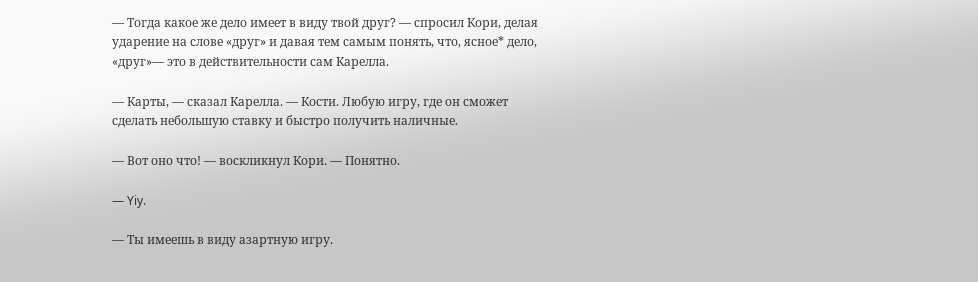— Тогда какое же дело имеет в виду твой друг? — спросил Кори, делая ударение на слове «друг» и давая тем самым понять, что, ясное* дело, «друг»— это в действительности сам Карелла.

— Карты, — сказал Карелла. — Кости. Любую игру, где он сможет сделать небольшую ставку и быстро получить наличные.

— Вот оно что! — воскликнул Кори. — Понятно.

— Yiy.

— Ты имеешь в виду азартную игру.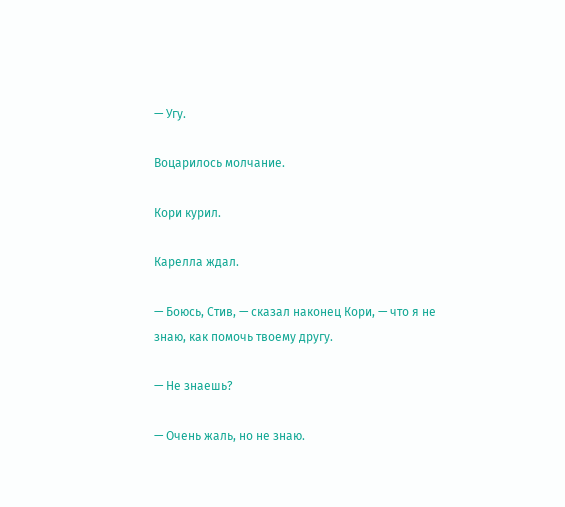— Угу.

Воцарилось молчание.

Кори курил.

Карелла ждал.

— Боюсь, Стив, — сказал наконец Кори, — что я не знаю, как помочь твоему другу.

— Не знаешь?

— Очень жаль, но не знаю.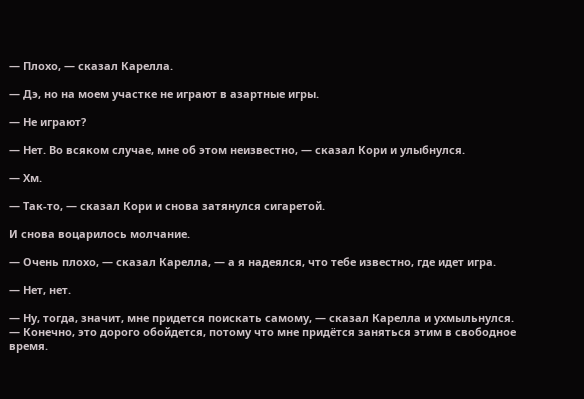— Плохо, — сказал Карелла.

— Дэ, но на моем участке не играют в азартные игры.

— Не играют?

— Нет. Во всяком случае, мне об этом неизвестно, — сказал Кори и улыбнулся.

— Хм.

— Так-то, — сказал Кори и снова затянулся сигаретой.

И снова воцарилось молчание.

— Очень плохо, — сказал Карелла, — а я надеялся, что тебе известно, где идет игра.

— Нет, нет.

— Ну, тогда, значит, мне придется поискать самому, — сказал Карелла и ухмыльнулся. — Конечно, это дорого обойдется, потому что мне придётся заняться этим в свободное время.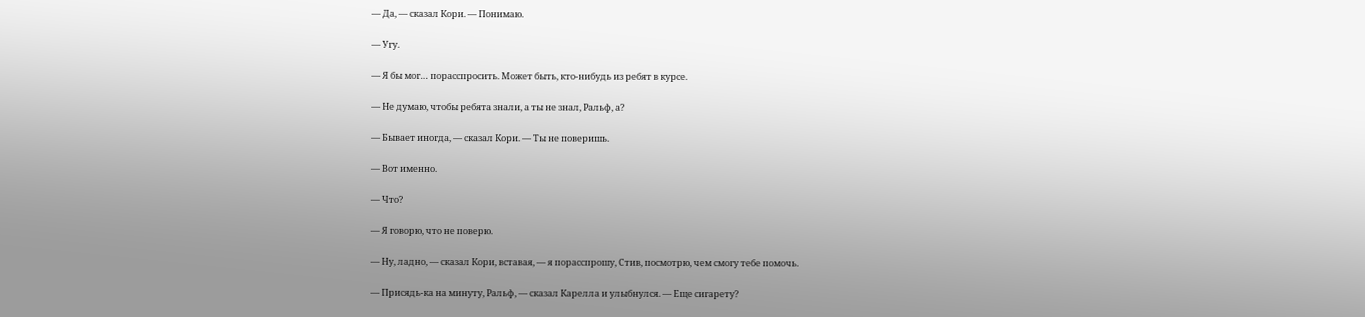— Да, — сказал Кори. — Понимаю.

— Угу.

— Я бы мог… порасспросить. Может быть, кто-нибудь из ребят в курсе.

— Не думаю, чтобы ребята знали, а ты не знал, Ральф, а?

— Бывает иногда, — сказал Кори. — Ты не поверишь.

— Вот именно.

— Что?

— Я говорю, что не поверю.

— Ну, ладно, — сказал Кори, вставая, — я порасспрошу, Стив, посмотрю, чем смогу тебе помочь.

— Присядь-ка на минуту, Ральф, — сказал Карелла и улыбнулся. — Еще сигарету?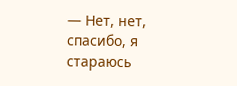— Нет, нет, спасибо, я стараюсь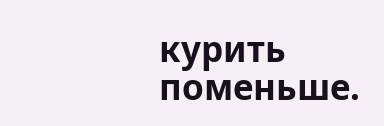курить поменьше.